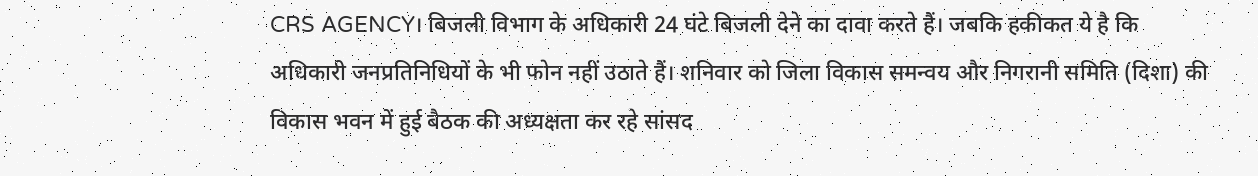CRS AGENCY। बिजली विभाग के अधिकारी 24 घंटे बिजली देने का दावा करते हैं। जबकि हकीकत ये है कि अधिकारी जनप्रतिनिधियों के भी फोन नहीं उठाते हैं। शनिवार को जिला विकास समन्वय और निगरानी समिति (दिशा) की विकास भवन में हुई बैठक की अध्यक्षता कर रहे सांसद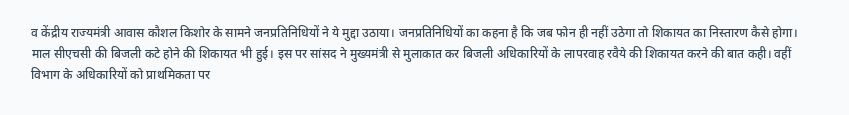व केंद्रीय राज्यमंत्री आवास कौशल किशोर के सामने जनप्रतिनिधियों ने ये मुद्दा उठाया। जनप्रतिनिधियों का कहना है कि जब फोन ही नहीं उठेगा तो शिकायत का निस्तारण कैसे होगा।
माल सीएचसी की बिजली कटे होने की शिकायत भी हुई। इस पर सांसद ने मुख्यमंत्री से मुलाकात कर बिजली अधिकारियों के लापरवाह रवैये की शिकायत करने की बात कही। वहीं विभाग के अधिकारियों को प्राथमिकता पर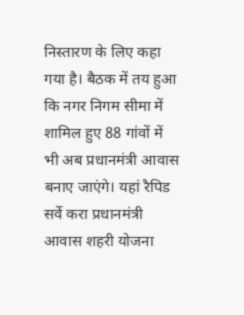निस्तारण के लिए कहा गया है। बैठक में तय हुआ कि नगर निगम सीमा में शामिल हुए 88 गांवों में भी अब प्रधानमंत्री आवास बनाए जाएंगे। यहां रैपिड सर्वे करा प्रधानमंत्री आवास शहरी योजना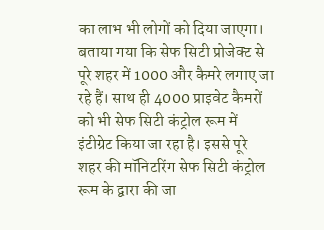का लाभ भी लोगों को दिया जाएगा। बताया गया कि सेफ सिटी प्रोजेक्ट से पूरे शहर में 1000 और कैमरे लगाए जा रहे हैं। साथ ही 4000 प्राइवेट कैमरों को भी सेफ सिटी कंट्रोल रूम में इंटीग्रेट किया जा रहा है। इससे पूरे शहर की मॉनिटरिंग सेफ सिटी कंट्रोल रूम के द्वारा की जा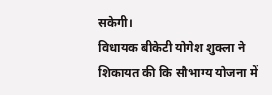सकेगी।
विधायक बीकेटी योगेश शुक्ला ने शिकायत की कि सौभाग्य योजना में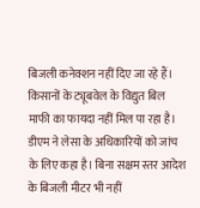बिजली कनेक्शन नहीं दिए जा रहे हैं। किसानों के ट्यूबवेल के विद्युत बिल माफी का फायदा नहीं मिल पा रहा है। डीएम ने लेसा के अधिकारियों को जांच के लिए कहा है। बिना सक्षम स्तर आदेश के बिजली मीटर भी नहीं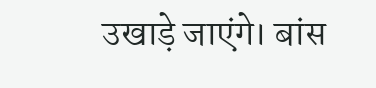उखाड़े जाएंगे। बांस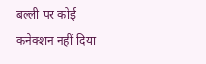बल्ली पर कोई कनेक्शन नहीं दिया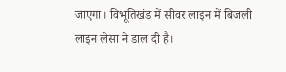जाएगा। विभूतिखंड में सीवर लाइन में बिजली लाइन लेसा ने डाल दी है।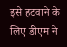इसे हटवाने के लिए डीएम ने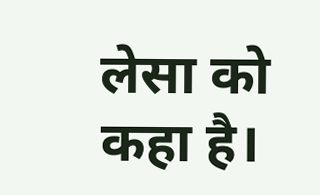लेसा को कहा है।